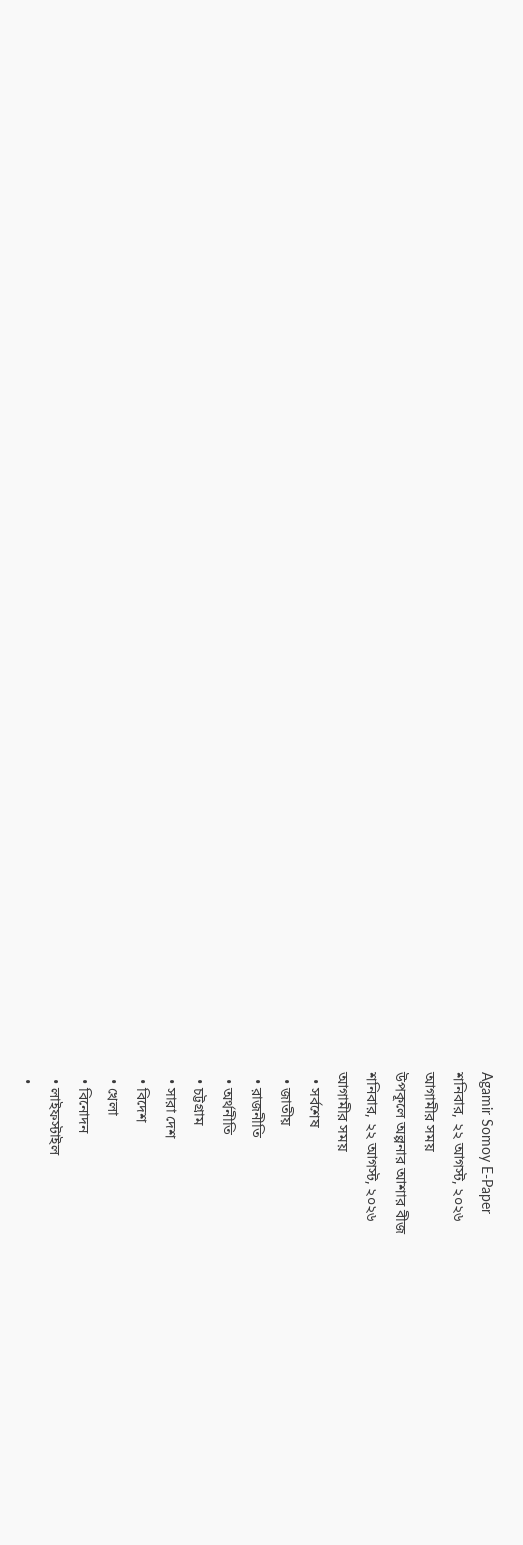Agamir Somoy E-Paper
শনিবার, ২২ আগস্ট, ২০২৬
আগামীর সময়
উপকূলে অল্পনার আশার বীজ
শনিবার, ২২ আগস্ট, ২০২৬
আগামীর সময়
  • সর্বশেষ
  • জাতীয়
  • রাজনীতি
  • অর্থনীতি
  • চট্টগ্রাম
  • সারা দেশ
  • বিদেশ
  • খেলা
  • বিনোদন
  • লাইফস্টাইল
  •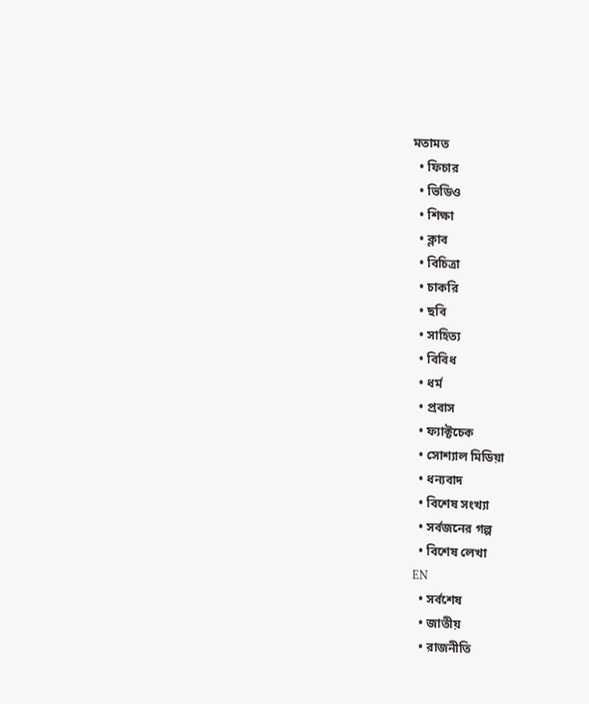মতামত
  • ফিচার
  • ভিডিও
  • শিক্ষা
  • ক্লাব
  • বিচিত্রা
  • চাকরি
  • ছবি
  • সাহিত্য
  • বিবিধ
  • ধর্ম
  • প্রবাস
  • ফ্যাক্টচেক
  • সোশ্যাল মিডিয়া
  • ধন্যবাদ
  • বিশেষ সংখ্যা
  • সর্বজনের গল্প
  • বিশেষ লেখা
EN
  • সর্বশেষ
  • জাতীয়
  • রাজনীতি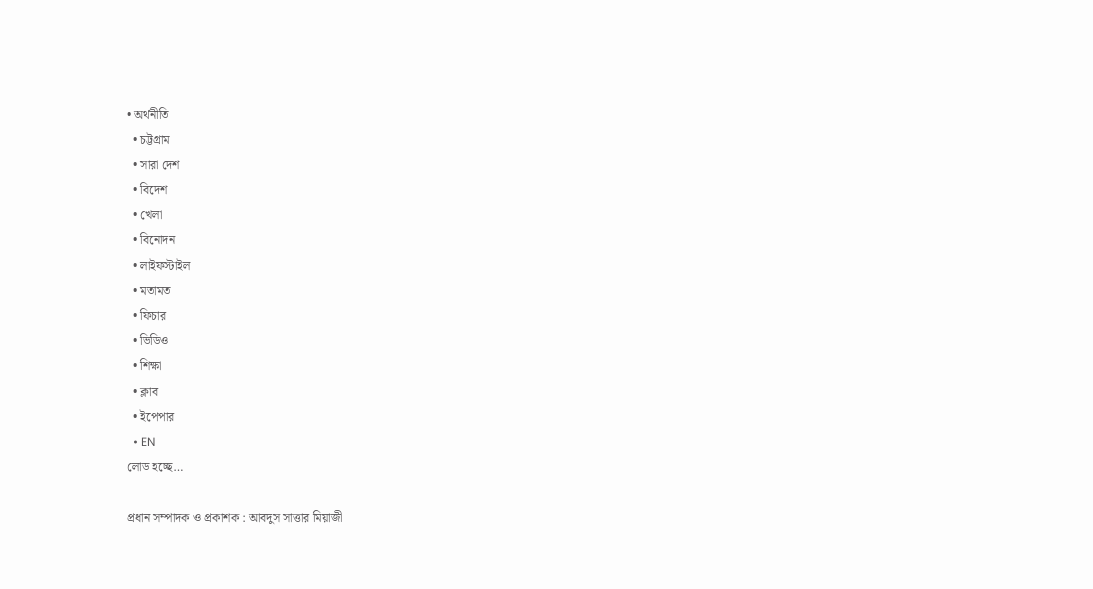• অর্থনীতি
  • চট্টগ্রাম
  • সারা দেশ
  • বিদেশ
  • খেলা
  • বিনোদন
  • লাইফস্টাইল
  • মতামত
  • ফিচার
  • ভিডিও
  • শিক্ষা
  • ক্লাব
  • ইপেপার
  • EN
লোড হচ্ছে…

প্রধান সম্পাদক ও প্রকাশক : আবদুস সাত্তার মিয়াজী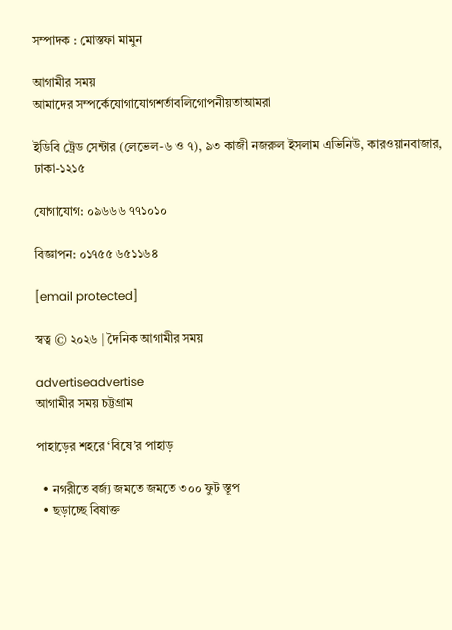সম্পাদক : মোস্তফা মামুন

আগামীর সময়
আমাদের সম্পর্কেযোগাযোগশর্তাবলিগোপনীয়তাআমরা

ইডিবি ট্রেড সেন্টার (লেভেল-৬ ও ৭), ৯৩ কাজী নজরুল ইসলাম এভিনিউ, কারওয়ানবাজার, ঢাকা-১২১৫

যোগাযোগ: ০৯৬৬৬ ৭৭১০১০

বিজ্ঞাপন: ০১৭৫৫ ৬৫১১৬৪

[email protected]

স্বত্ব © ২০২৬ | দৈনিক আগামীর সময়

advertiseadvertise
আগামীর সময় চট্টগ্রাম

পাহাড়ের শহরে ‘বিষে’র পাহাড়

  • নগরীতে বর্জ্য জমতে জমতে ৩০০ ফুট স্তূপ
  • ছড়াচ্ছে বিষাক্ত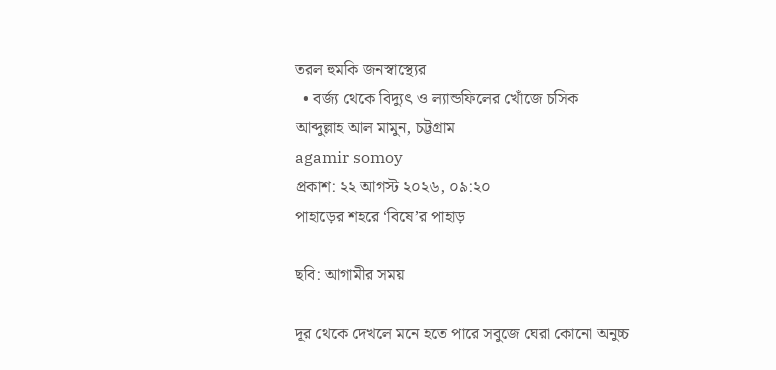তরল হুমকি জনস্বাস্থ্যের
  • বর্জ্য থেকে বিদ্যুৎ ও ল্যান্ডফিলের খোঁজে চসিক
আব্দুল্লাহ আল মামুন, চট্টগ্রাম
agamir somoy
প্রকাশ: ২২ আগস্ট ২০২৬, ০৯:২০
পাহাড়ের শহরে ‘বিষে’র পাহাড়

ছবি: আগামীর সময়

দূর থেকে দেখলে মনে হতে পারে সবুজে ঘেরা কোনো অনুচ্চ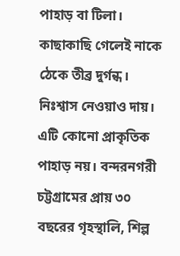পাহাড় বা টিলা। কাছাকাছি গেলেই নাকে ঠেকে তীব্র দুর্গন্ধ। নিঃশ্বাস নেওয়াও দায়। এটি কোনো প্রাকৃতিক পাহাড় নয়। বন্দরনগরী চট্টগ্রামের প্রায় ৩০ বছরের গৃহস্থালি, শিল্প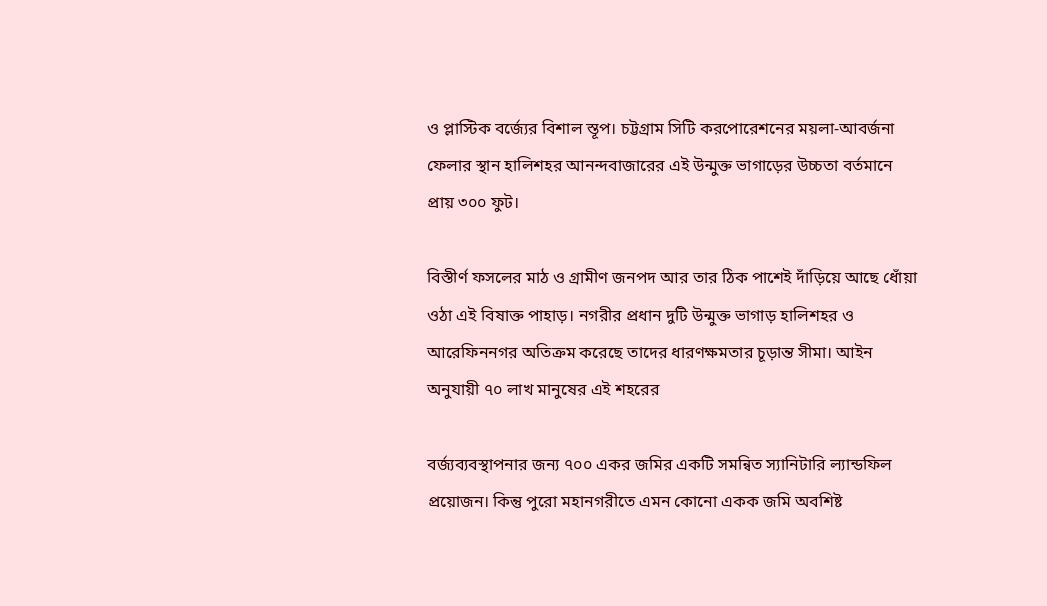ও প্লাস্টিক বর্জ্যের বিশাল স্তূপ। চট্টগ্রাম সিটি করপোরেশনের ময়লা-আবর্জনা ফেলার স্থান হালিশহর আনন্দবাজারের এই উন্মুক্ত ভাগাড়ের উচ্চতা বর্তমানে প্রায় ৩০০ ফুট।

বিস্তীর্ণ ফসলের মাঠ ও গ্রামীণ জনপদ আর তার ঠিক পাশেই দাঁড়িয়ে আছে ধোঁয়া ওঠা এই বিষাক্ত পাহাড়। নগরীর প্রধান দুটি উন্মুক্ত ভাগাড় হালিশহর ও আরেফিননগর অতিক্রম করেছে তাদের ধারণক্ষমতার চূড়ান্ত সীমা। আইন অনুযায়ী ৭০ লাখ মানুষের এই শহরের

বর্জ্যব্যবস্থাপনার জন্য ৭০০ একর জমির একটি সমন্বিত স্যানিটারি ল্যান্ডফিল প্রয়োজন। কিন্তু পুরো মহানগরীতে এমন কোনো একক জমি অবশিষ্ট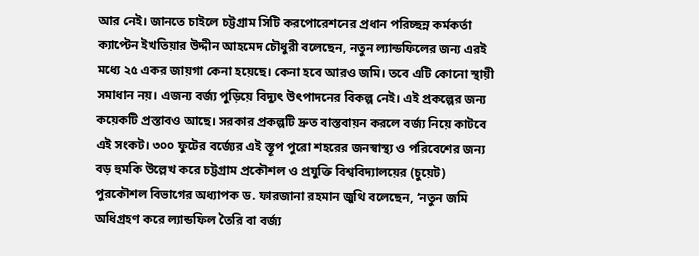আর নেই। জানতে চাইলে চট্টগ্রাম সিটি করপোরেশনের প্রধান পরিচ্ছন্ন কর্মকর্তা ক্যাপ্টেন ইখতিয়ার উদ্দীন আহমেদ চৌধুরী বলেছেন, নতুন ল্যান্ডফিলের জন্য এরই মধ্যে ২৫ একর জায়গা কেনা হয়েছে। কেনা হবে আরও জমি। তবে এটি কোনো স্থায়ী সমাধান নয়। এজন্য বর্জ্য পুড়িয়ে বিদ্যুৎ উৎপাদনের বিকল্প নেই। এই প্রকল্পের জন্য কয়েকটি প্রস্তাবও আছে। সরকার প্রকল্পটি দ্রুত বাস্তবায়ন করলে বর্জ্য নিয়ে কাটবে এই সংকট। ৩০০ ফুটের বর্জ্যের এই স্তূপ পুরো শহরের জনস্বাস্থ্য ও পরিবেশের জন্য বড় হুমকি উল্লেখ করে চট্টগ্রাম প্রকৌশল ও প্রযুক্তি বিশ্ববিদ্যালয়ের (চুয়েট) পুরকৌশল বিভাগের অধ্যাপক ড. ফারজানা রহমান জুথি বলেছেন, ‘নতুন জমি অধিগ্রহণ করে ল্যান্ডফিল তৈরি বা বর্জ্য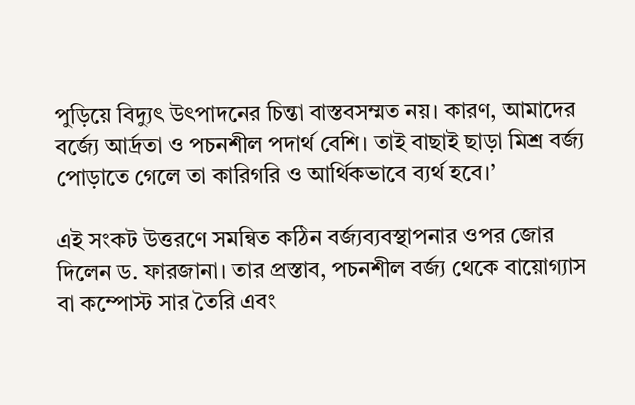পুড়িয়ে বিদ্যুৎ উৎপাদনের চিন্তা বাস্তবসম্মত নয়। কারণ, আমাদের বর্জ্যে আর্দ্রতা ও পচনশীল পদার্থ বেশি। তাই বাছাই ছাড়া মিশ্র বর্জ্য পোড়াতে গেলে তা কারিগরি ও আর্থিকভাবে ব্যর্থ হবে।’

এই সংকট উত্তরণে সমন্বিত কঠিন বর্জ্যব্যবস্থাপনার ওপর জোর দিলেন ড. ফারজানা। তার প্রস্তাব, পচনশীল বর্জ্য থেকে বায়োগ্যাস বা কম্পোস্ট সার তৈরি এবং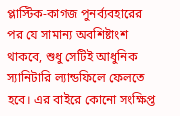প্লাস্টিক-কাগজ পুনর্ব্যবহারের পর যে সামান্য অবশিষ্টাংশ থাকবে, শুধু সেটিই আধুনিক স্যানিটারি ল্যান্ডফিলে ফেলতে হবে। এর বাইরে কোনো সংক্ষিপ্ত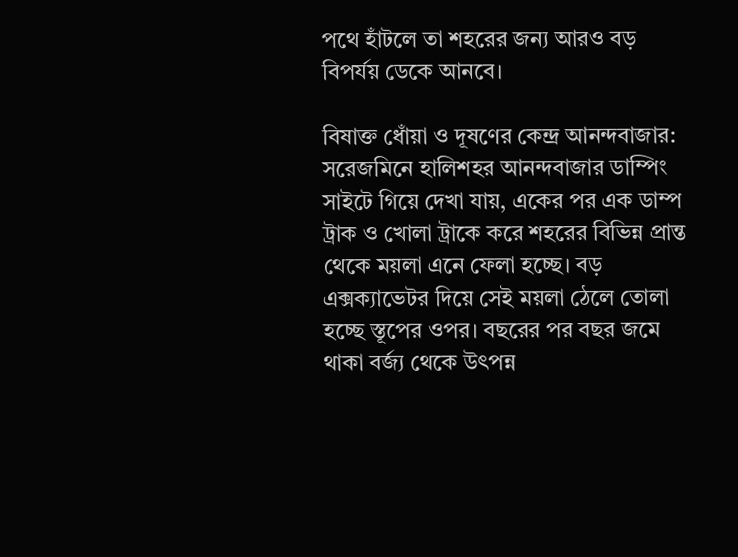পথে হাঁটলে তা শহরের জন্য আরও বড় বিপর্যয় ডেকে আনবে।

বিষাক্ত ধোঁয়া ও দূষণের কেন্দ্র আনন্দবাজার: সরেজমিনে হালিশহর আনন্দবাজার ডাম্পিং সাইটে গিয়ে দেখা যায়, একের পর এক ডাম্প ট্রাক ও খোলা ট্রাকে করে শহরের বিভিন্ন প্রান্ত থেকে ময়লা এনে ফেলা হচ্ছে। বড় এক্সক্যাভেটর দিয়ে সেই ময়লা ঠেলে তোলা হচ্ছে স্তূপের ওপর। বছরের পর বছর জমে থাকা বর্জ্য থেকে উৎপন্ন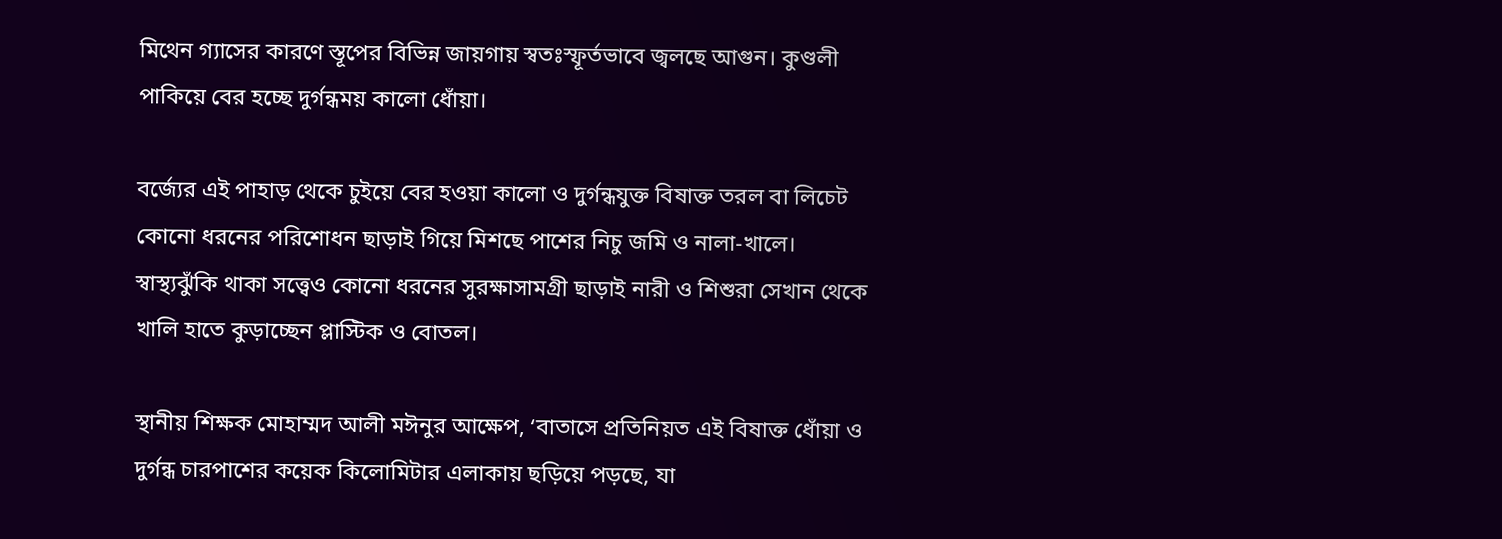মিথেন গ্যাসের কারণে স্তূপের বিভিন্ন জায়গায় স্বতঃস্ফূর্তভাবে জ্বলছে আগুন। কুণ্ডলী পাকিয়ে বের হচ্ছে দুর্গন্ধময় কালো ধোঁয়া।

বর্জ্যের এই পাহাড় থেকে চুইয়ে বের হওয়া কালো ও দুর্গন্ধযুক্ত বিষাক্ত তরল বা লিচেট কোনো ধরনের পরিশোধন ছাড়াই গিয়ে মিশছে পাশের নিচু জমি ও নালা-খালে। স্বাস্থ্যঝুঁকি থাকা সত্ত্বেও কোনো ধরনের সুরক্ষাসামগ্রী ছাড়াই নারী ও শিশুরা সেখান থেকে খালি হাতে কুড়াচ্ছেন প্লাস্টিক ও বোতল।

স্থানীয় শিক্ষক মোহাম্মদ আলী মঈনুর আক্ষেপ, ‘বাতাসে প্রতিনিয়ত এই বিষাক্ত ধোঁয়া ও দুর্গন্ধ চারপাশের কয়েক কিলোমিটার এলাকায় ছড়িয়ে পড়ছে, যা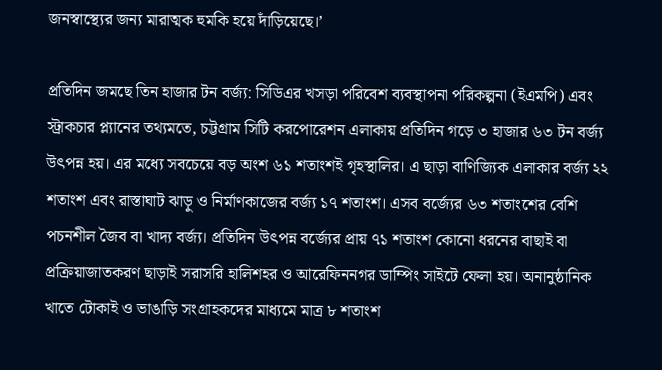জনস্বাস্থ্যের জন্য মারাত্মক হুমকি হয়ে দাঁড়িয়েছে।’

প্রতিদিন জমছে তিন হাজার টন বর্জ্য: সিডিএর খসড়া পরিবেশ ব্যবস্থাপনা পরিকল্পনা (ইএমপি) এবং স্ট্রাকচার প্ল্যানের তথ্যমতে, চট্টগ্রাম সিটি করপোরেশন এলাকায় প্রতিদিন গড়ে ৩ হাজার ৬৩ টন বর্জ্য উৎপন্ন হয়। এর মধ্যে সবচেয়ে বড় অংশ ৬১ শতাংশই গৃহস্থালির। এ ছাড়া বাণিজ্যিক এলাকার বর্জ্য ২২ শতাংশ এবং রাস্তাঘাট ঝাড়ু ও নির্মাণকাজের বর্জ্য ১৭ শতাংশ। এসব বর্জ্যের ৬৩ শতাংশের বেশি পচনশীল জৈব বা খাদ্য বর্জ্য। প্রতিদিন উৎপন্ন বর্জ্যের প্রায় ৭১ শতাংশ কোনো ধরনের বাছাই বা প্রক্রিয়াজাতকরণ ছাড়াই সরাসরি হালিশহর ও আরেফিননগর ডাম্পিং সাইটে ফেলা হয়। অনানুষ্ঠানিক খাতে টোকাই ও ভাঙাড়ি সংগ্রাহকদের মাধ্যমে মাত্র ৮ শতাংশ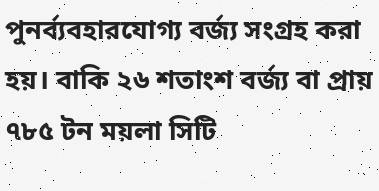পুনর্ব্যবহারযোগ্য বর্জ্য সংগ্রহ করা হয়। বাকি ২৬ শতাংশ বর্জ্য বা প্রায় ৭৮৫ টন ময়লা সিটি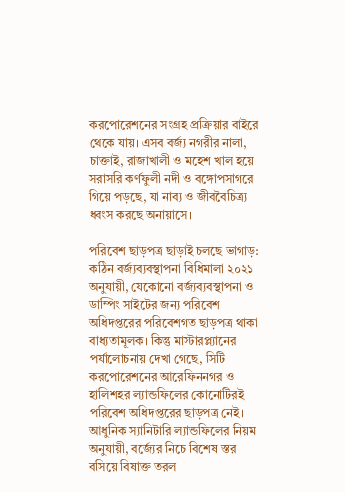করপোরেশনের সংগ্রহ প্রক্রিয়ার বাইরে থেকে যায়। এসব বর্জ্য নগরীর নালা, চাক্তাই, রাজাখালী ও মহেশ খাল হয়ে সরাসরি কর্ণফুলী নদী ও বঙ্গোপসাগরে গিয়ে পড়ছে, যা নাব্য ও জীববৈচিত্র্য ধ্বংস করছে অনায়াসে।

পরিবেশ ছাড়পত্র ছাড়াই চলছে ভাগাড়: কঠিন বর্জ্যব্যবস্থাপনা বিধিমালা ২০২১ অনুযায়ী, যেকোনো বর্জ্যব্যবস্থাপনা ও ডাম্পিং সাইটের জন্য পরিবেশ অধিদপ্তরের পরিবেশগত ছাড়পত্র থাকা বাধ্যতামূলক। কিন্তু মাস্টারপ্ল্যানের পর্যালোচনায় দেখা গেছে, সিটি করপোরেশনের আরেফিননগর ও হালিশহর ল্যান্ডফিলের কোনোটিরই পরিবেশ অধিদপ্তরের ছাড়পত্র নেই। আধুনিক স্যানিটারি ল্যান্ডফিলের নিয়ম অনুযায়ী, বর্জ্যের নিচে বিশেষ স্তর বসিয়ে বিষাক্ত তরল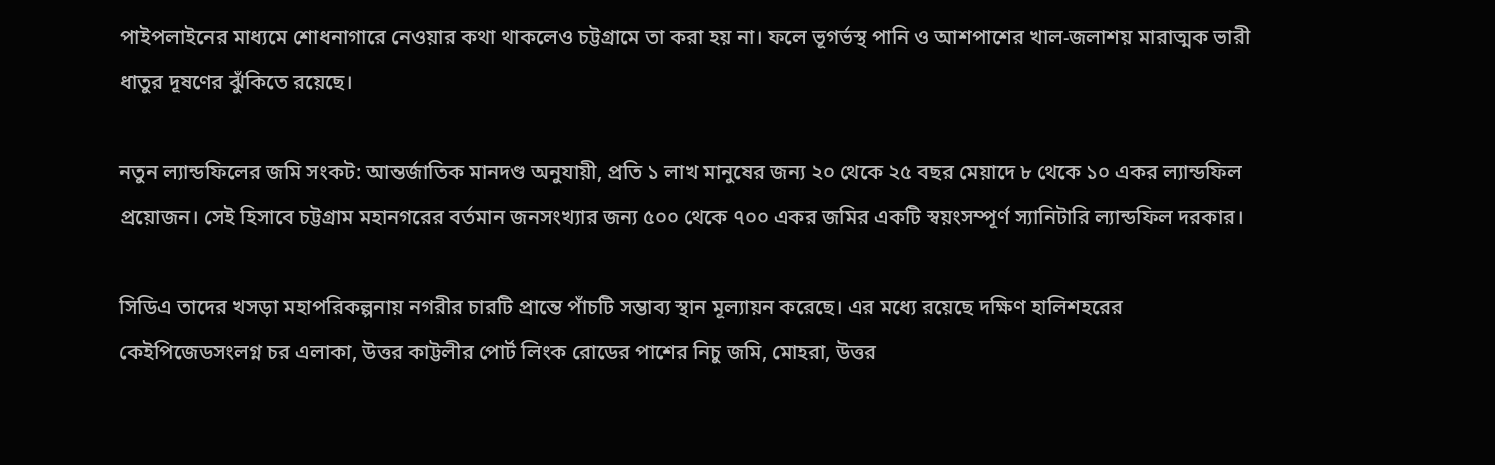পাইপলাইনের মাধ্যমে শোধনাগারে নেওয়ার কথা থাকলেও চট্টগ্রামে তা করা হয় না। ফলে ভূগর্ভস্থ পানি ও আশপাশের খাল-জলাশয় মারাত্মক ভারী ধাতুর দূষণের ঝুঁকিতে রয়েছে।

নতুন ল্যান্ডফিলের জমি সংকট: আন্তর্জাতিক মানদণ্ড অনুযায়ী, প্রতি ১ লাখ মানুষের জন্য ২০ থেকে ২৫ বছর মেয়াদে ৮ থেকে ১০ একর ল্যান্ডফিল প্রয়োজন। সেই হিসাবে চট্টগ্রাম মহানগরের বর্তমান জনসংখ্যার জন্য ৫০০ থেকে ৭০০ একর জমির একটি স্বয়ংসম্পূর্ণ স্যানিটারি ল্যান্ডফিল দরকার।

সিডিএ তাদের খসড়া মহাপরিকল্পনায় নগরীর চারটি প্রান্তে পাঁচটি সম্ভাব্য স্থান মূল্যায়ন করেছে। এর মধ্যে রয়েছে দক্ষিণ হালিশহরের কেইপিজেডসংলগ্ন চর এলাকা, উত্তর কাট্টলীর পোর্ট লিংক রোডের পাশের নিচু জমি, মোহরা, উত্তর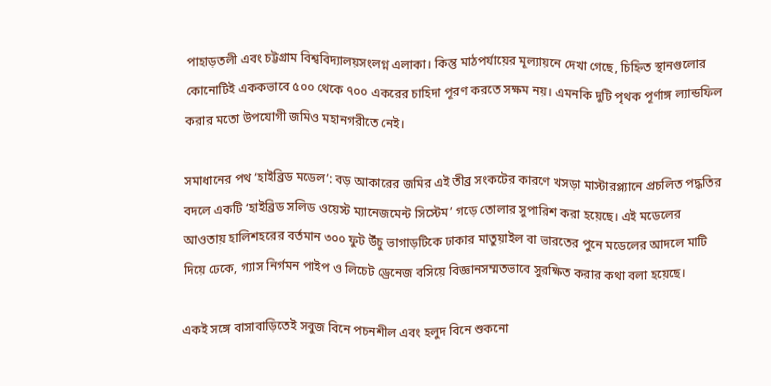পাহাড়তলী এবং চট্টগ্রাম বিশ্ববিদ্যালয়সংলগ্ন এলাকা। কিন্তু মাঠপর্যায়ের মূল্যায়নে দেখা গেছে, চিহ্নিত স্থানগুলোর কোনোটিই এককভাবে ৫০০ থেকে ৭০০ একরের চাহিদা পূরণ করতে সক্ষম নয়। এমনকি দুটি পৃথক পূর্ণাঙ্গ ল্যান্ডফিল করার মতো উপযোগী জমিও মহানগরীতে নেই।

সমাধানের পথ ‘হাইব্রিড মডেল’: বড় আকারের জমির এই তীব্র সংকটের কারণে খসড়া মাস্টারপ্ল্যানে প্রচলিত পদ্ধতির বদলে একটি ‘হাইব্রিড সলিড ওয়েস্ট ম্যানেজমেন্ট সিস্টেম’ গড়ে তোলার সুপারিশ করা হয়েছে। এই মডেলের আওতায় হালিশহরের বর্তমান ৩০০ ফুট উঁচু ভাগাড়টিকে ঢাকার মাতুয়াইল বা ভারতের পুনে মডেলের আদলে মাটি দিয়ে ঢেকে, গ্যাস নির্গমন পাইপ ও লিচেট ড্রেনেজ বসিয়ে বিজ্ঞানসম্মতভাবে সুরক্ষিত করার কথা বলা হয়েছে।

একই সঙ্গে বাসাবাড়িতেই সবুজ বিনে পচনশীল এবং হলুদ বিনে শুকনো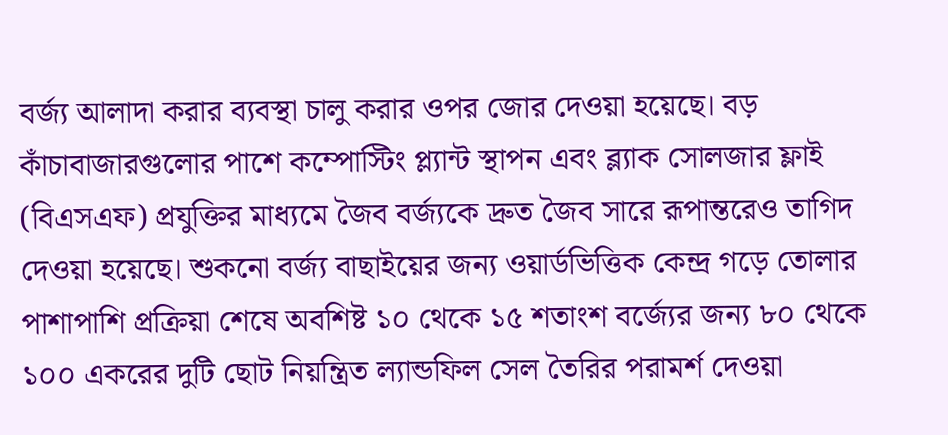বর্জ্য আলাদা করার ব্যবস্থা চালু করার ওপর জোর দেওয়া হয়েছে। বড় কাঁচাবাজারগুলোর পাশে কম্পোস্টিং প্ল্যান্ট স্থাপন এবং ব্ল্যাক সোলজার ফ্লাই (বিএসএফ) প্রযুক্তির মাধ্যমে জৈব বর্জ্যকে দ্রুত জৈব সারে রূপান্তরেও তাগিদ দেওয়া হয়েছে। শুকনো বর্জ্য বাছাইয়ের জন্য ওয়ার্ডভিত্তিক কেন্দ্র গড়ে তোলার পাশাপাশি প্রক্রিয়া শেষে অবশিষ্ট ১০ থেকে ১৫ শতাংশ বর্জ্যের জন্য ৮০ থেকে ১০০ একরের দুটি ছোট নিয়ন্ত্রিত ল্যান্ডফিল সেল তৈরির পরামর্শ দেওয়া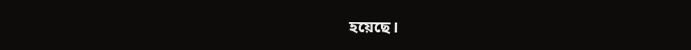হয়েছে।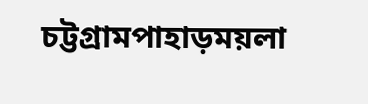চট্টগ্রামপাহাড়ময়লা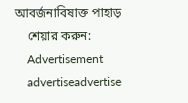আবর্জনাবিষাক্ত পাহাড়
    শেয়ার করুন:
    Advertisement
    advertiseadvertise